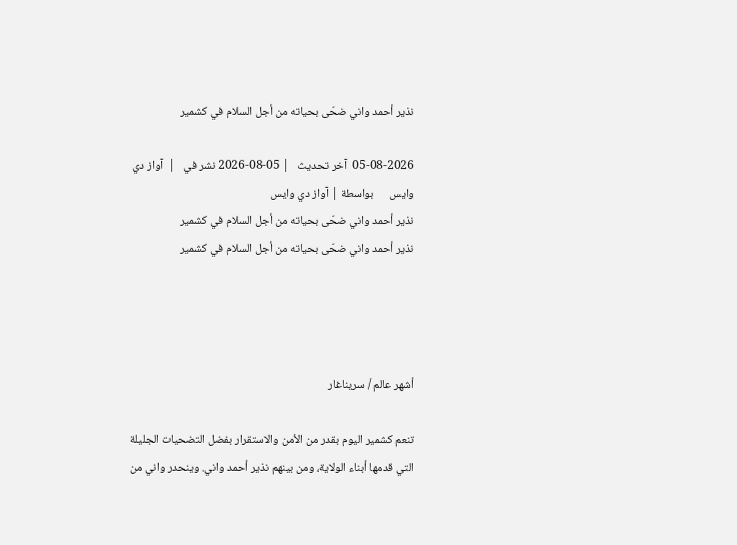نذير أحمد واني ضحّى بحياته من أجل السلام في كشمير

05-08-2026  آخر تحديث   | 05-08-2026 نشر في   |  آواز دي وايس      بواسطة | آواز دي وايس
نذير أحمد واني ضحّى بحياته من أجل السلام في كشمير
نذير أحمد واني ضحّى بحياته من أجل السلام في كشمير




أشهر عالم / سريناغار

تنعم كشمير اليوم بقدر من الأمن والاستقرار بفضل التضحيات الجليلة التي قدمها أبناء الولاية، ومن بينهم نذير أحمد واني. وينحدر واني من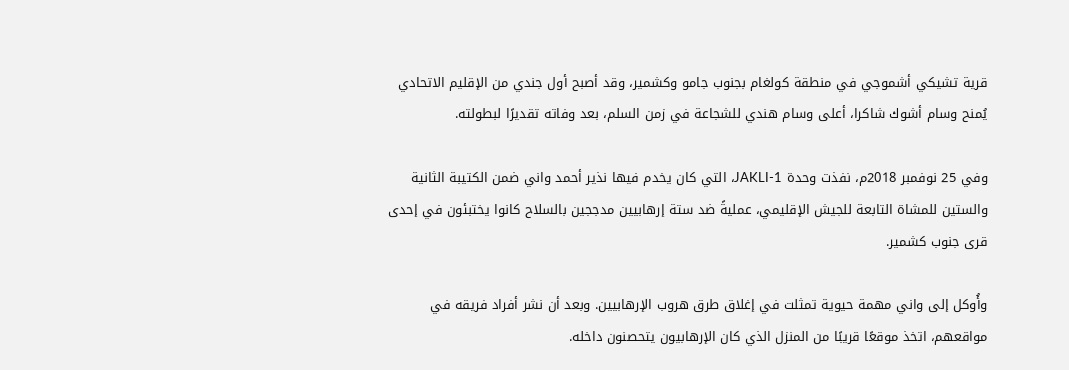قرية تشيكي أشموجي في منطقة كولغام بجنوب جامو وكشمير، وقد أصبح أول جندي من الإقليم الاتحادي يُمنح وسام أشوك شاكرا، أعلى وسام هندي للشجاعة في زمن السلم، بعد وفاته تقديرًا لبطولته.

وفي 25 نوفمبر 2018م، نفذت وحدة JAKLI-1، التي كان يخدم فيها نذير أحمد واني ضمن الكتيبة الثانية والستين للمشاة التابعة للجيش الإقليمي، عمليةً ضد ستة إرهابيين مدججين بالسلاح كانوا يختبئون في إحدى قرى جنوب كشمير.

وأُوكل إلى واني مهمة حيوية تمثلت في إغلاق طرق هروب الإرهابيين. وبعد أن نشر أفراد فريقه في مواقعهم، اتخذ موقعًا قريبًا من المنزل الذي كان الإرهابيون يتحصنون داخله.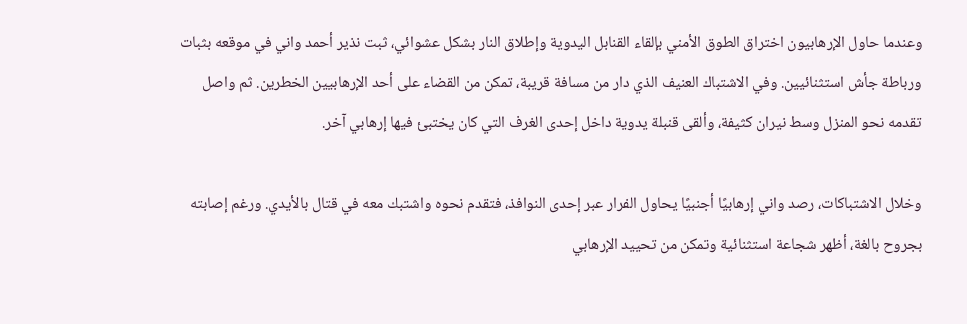وعندما حاول الإرهابيون اختراق الطوق الأمني بإلقاء القنابل اليدوية وإطلاق النار بشكل عشوائي، ثبت نذير أحمد واني في موقعه بثبات ورباطة جأش استثنائيين. وفي الاشتباك العنيف الذي دار من مسافة قريبة، تمكن من القضاء على أحد الإرهابيين الخطرين. ثم واصل تقدمه نحو المنزل وسط نيران كثيفة، وألقى قنبلة يدوية داخل إحدى الغرف التي كان يختبئ فيها إرهابي آخر.

وخلال الاشتباكات، رصد واني إرهابيًا أجنبيًا يحاول الفرار عبر إحدى النوافذ، فتقدم نحوه واشتبك معه في قتال بالأيدي. ورغم إصابته بجروح بالغة، أظهر شجاعة استثنائية وتمكن من تحييد الإرهابي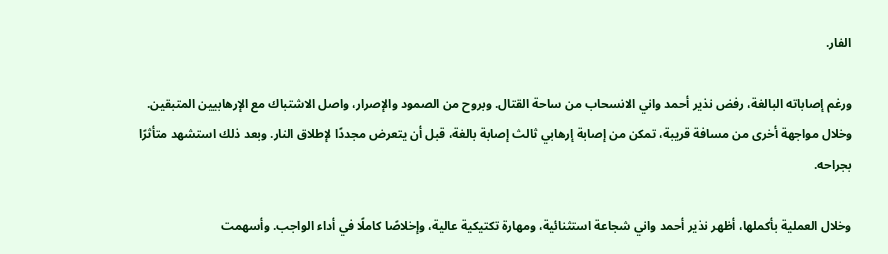الفار.

ورغم إصاباته البالغة، رفض نذير أحمد واني الانسحاب من ساحة القتال. وبروح من الصمود والإصرار، واصل الاشتباك مع الإرهابيين المتبقين. وخلال مواجهة أخرى من مسافة قريبة، تمكن من إصابة إرهابي ثالث إصابة بالغة، قبل أن يتعرض مجددًا لإطلاق النار. وبعد ذلك استشهد متأثرًا بجراحه.

وخلال العملية بأكملها، أظهر نذير أحمد واني شجاعة استثنائية، ومهارة تكتيكية عالية، وإخلاصًا كاملًا في أداء الواجب. وأسهمت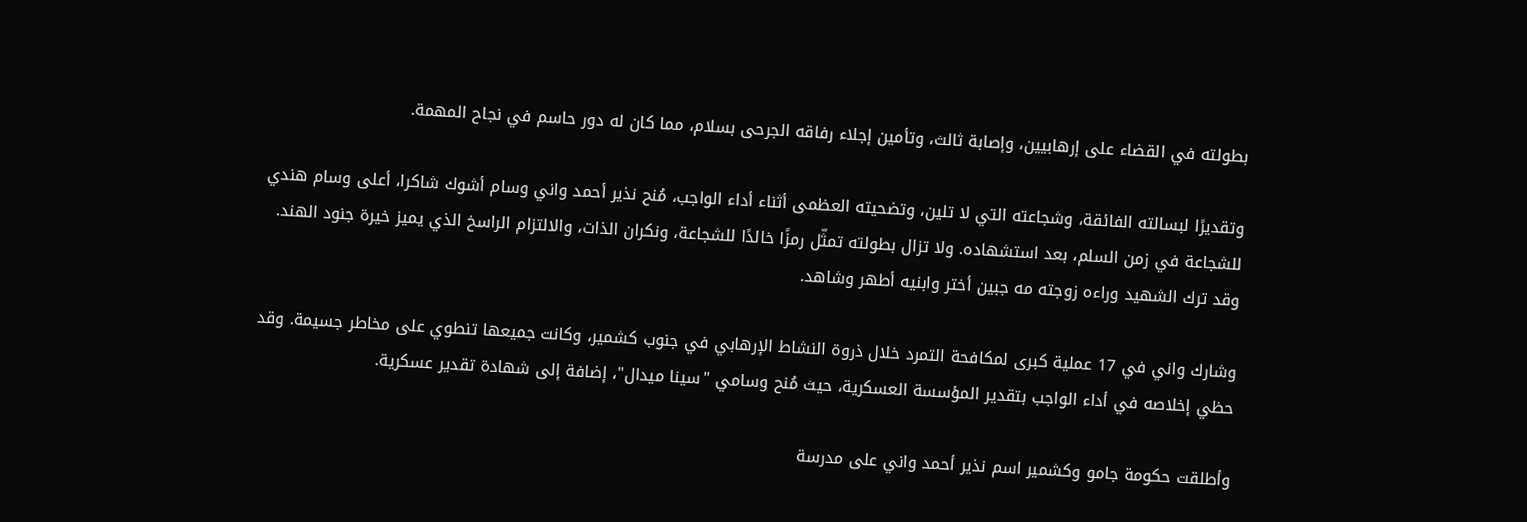بطولته في القضاء على إرهابيين، وإصابة ثالث، وتأمين إجلاء رفاقه الجرحى بسلام، مما كان له دور حاسم في نجاح المهمة.

وتقديرًا لبسالته الفائقة، وشجاعته التي لا تلين، وتضحيته العظمى أثناء أداء الواجب، مُنح نذير أحمد واني وسام أشوك شاكرا، أعلى وسام هندي للشجاعة في زمن السلم، بعد استشهاده. ولا تزال بطولته تمثّل رمزًا خالدًا للشجاعة، ونكران الذات، والالتزام الراسخ الذي يميز خيرة جنود الهند. وقد ترك الشهيد وراءه زوجته مه جبين أختر وابنيه أطهر وشاهد.

وشارك واني في 17 عملية كبرى لمكافحة التمرد خلال ذروة النشاط الإرهابي في جنوب كشمير، وكانت جميعها تنطوي على مخاطر جسيمة. وقد حظي إخلاصه في أداء الواجب بتقدير المؤسسة العسكرية، حيث مُنح وسامي "سينا ميدال"، إضافة إلى شهادة تقدير عسكرية.

وأطلقت حكومة جامو وكشمير اسم نذير أحمد واني على مدرسة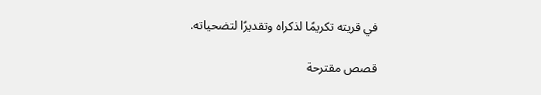في قريته تكريمًا لذكراه وتقديرًا لتضحياته.

قصص مقترحة